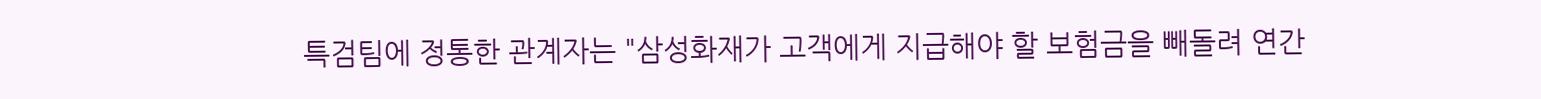특검팀에 정통한 관계자는 "삼성화재가 고객에게 지급해야 할 보험금을 빼돌려 연간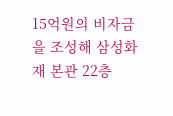15억원의 비자금을 조성해 삼성화재 본관 22층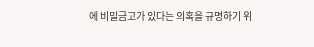에 비밀금고가 있다는 의혹을 규명하기 위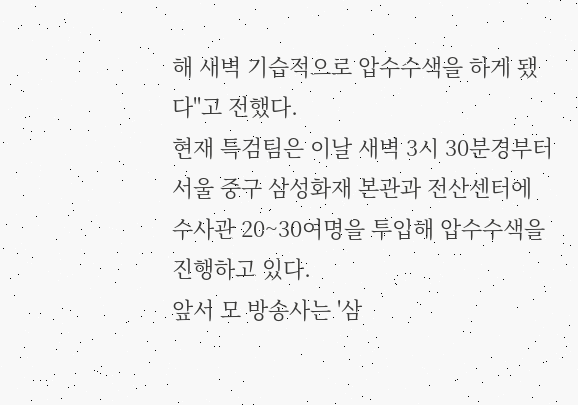해 새벽 기습적으로 압수수색을 하게 됐다"고 전했다.
현재 특검팀은 이날 새벽 3시 30분경부터 서울 중구 삼성화재 본관과 전산센터에 수사관 20~30여명을 투입해 압수수색을 진행하고 있다.
앞서 모 방송사는 '삼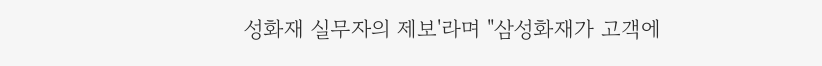성화재 실무자의 제보'라며 "삼성화재가 고객에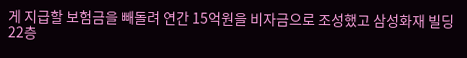게 지급할 보험금을 빼돌려 연간 15억원을 비자금으로 조성했고 삼성화재 빌딩 22층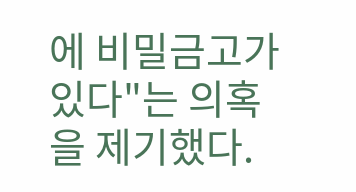에 비밀금고가 있다"는 의혹을 제기했다.